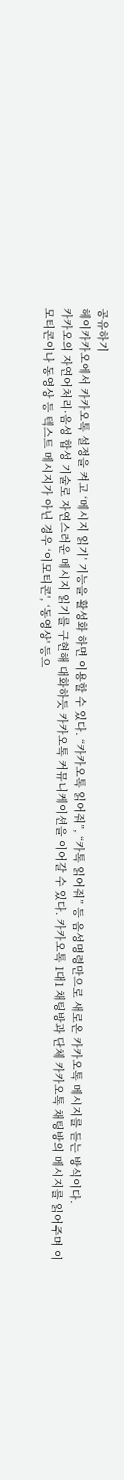공유하기
헤이카카오에서 카카오톡 설정을 켜고 ‘메시지 읽기’ 기능을 활성화 하면 이용할 수 있다. “카카오톡 읽어줘”, “카톡 읽어줘” 등 음성명령만으로 새로온 카카오톡 메시지를 듣는 방식이다.
카카오의 자연어처리·음성 합성 기술로 자연스러운 메시지 읽기를 구현해 대화하듯 카카오톡 커뮤니케이션을 이어갈 수 있다. 카카오톡 1대1 채팅방과 단체 카카오톡 채팅방의 메시지를 읽어주며 이모티콘이나 동영상 등 텍스트 메시지가 아닌 경우 ‘이모티콘', ‘동영상' 등으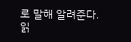로 말해 알려준다.
읽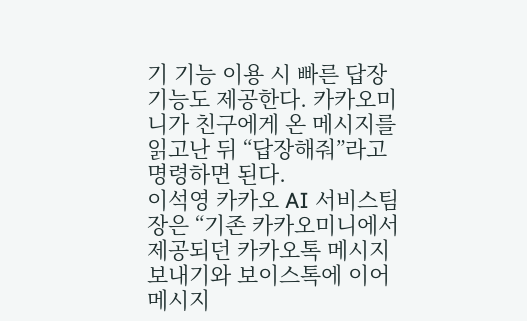기 기능 이용 시 빠른 답장 기능도 제공한다. 카카오미니가 친구에게 온 메시지를 읽고난 뒤 “답장해줘”라고 명령하면 된다.
이석영 카카오 AI 서비스팀장은 “기존 카카오미니에서 제공되던 카카오톡 메시지 보내기와 보이스톡에 이어 메시지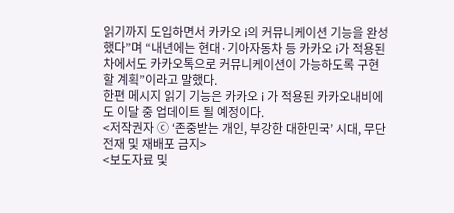읽기까지 도입하면서 카카오 i의 커뮤니케이션 기능을 완성했다”며 “내년에는 현대·기아자동차 등 카카오 i가 적용된 차에서도 카카오톡으로 커뮤니케이션이 가능하도록 구현할 계획”이라고 말했다.
한편 메시지 읽기 기능은 카카오 i 가 적용된 카카오내비에도 이달 중 업데이트 될 예정이다.
<저작권자 ⓒ ‘존중받는 개인, 부강한 대한민국’ 시대, 무단전재 및 재배포 금지>
<보도자료 및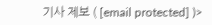기사 제보 ( [email protected] )>